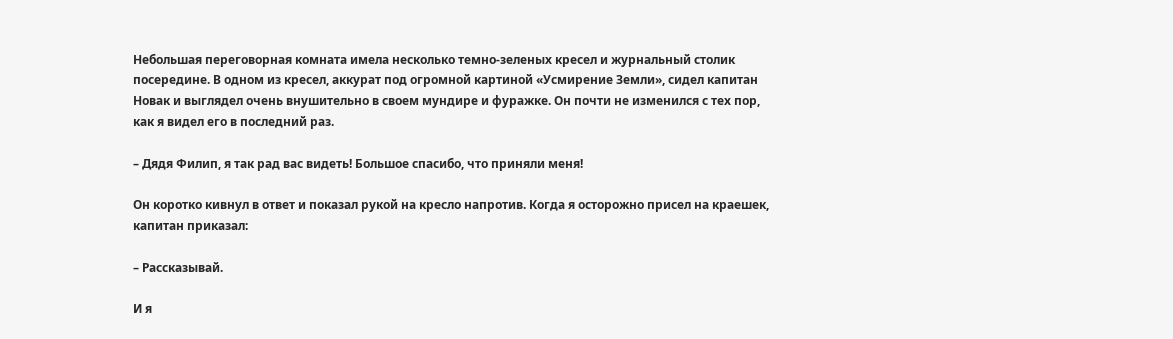Небольшая переговорная комната имела несколько темно-зеленых кресел и журнальный столик посередине. В одном из кресел, аккурат под огромной картиной «Усмирение Земли», сидел капитан Новак и выглядел очень внушительно в своем мундире и фуражке. Он почти не изменился с тех пор, как я видел его в последний раз.

– Дядя Филип, я так рад вас видеть! Большое спасибо, что приняли меня!

Он коротко кивнул в ответ и показал рукой на кресло напротив. Когда я осторожно присел на краешек, капитан приказал:

– Рассказывай.

И я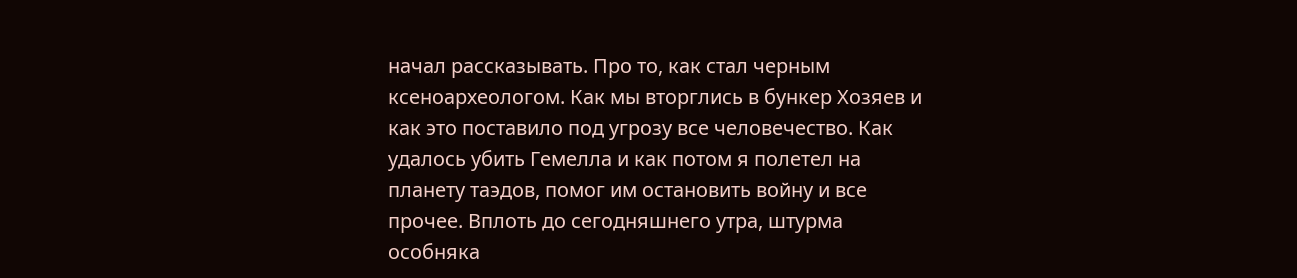начал рассказывать. Про то, как стал черным ксеноархеологом. Как мы вторглись в бункер Хозяев и как это поставило под угрозу все человечество. Как удалось убить Гемелла и как потом я полетел на планету таэдов, помог им остановить войну и все прочее. Вплоть до сегодняшнего утра, штурма особняка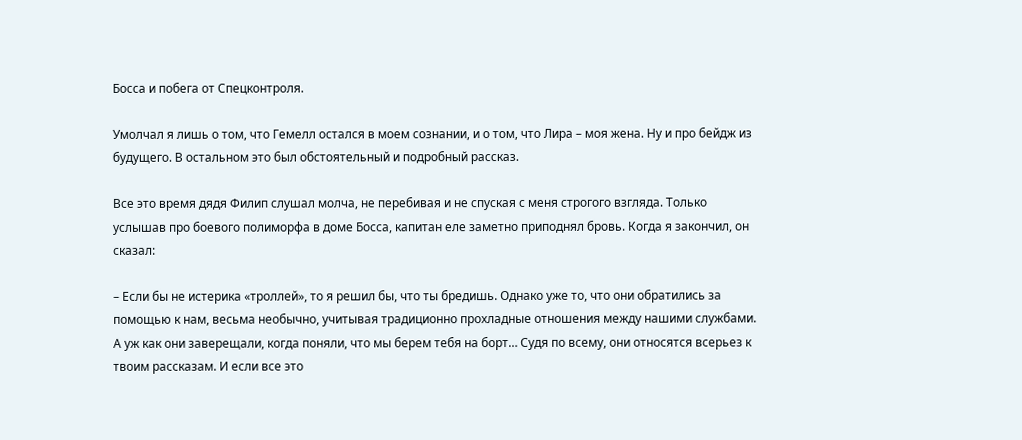Босса и побега от Спецконтроля.

Умолчал я лишь о том, что Гемелл остался в моем сознании, и о том, что Лира – моя жена. Ну и про бейдж из будущего. В остальном это был обстоятельный и подробный рассказ.

Все это время дядя Филип слушал молча, не перебивая и не спуская с меня строгого взгляда. Только услышав про боевого полиморфа в доме Босса, капитан еле заметно приподнял бровь. Когда я закончил, он сказал:

– Если бы не истерика «троллей», то я решил бы, что ты бредишь. Однако уже то, что они обратились за помощью к нам, весьма необычно, учитывая традиционно прохладные отношения между нашими службами. А уж как они заверещали, когда поняли, что мы берем тебя на борт… Судя по всему, они относятся всерьез к твоим рассказам. И если все это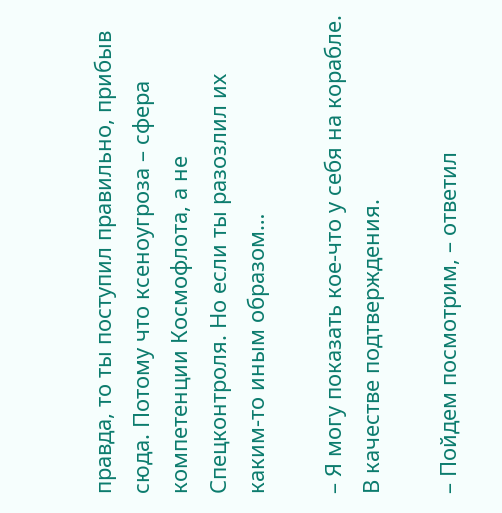правда, то ты поступил правильно, прибыв сюда. Потому что ксеноугроза – сфера компетенции Космофлота, а не Спецконтроля. Но если ты разозлил их каким-то иным образом…

– Я могу показать кое-что у себя на корабле. В качестве подтверждения.

– Пойдем посмотрим, – ответил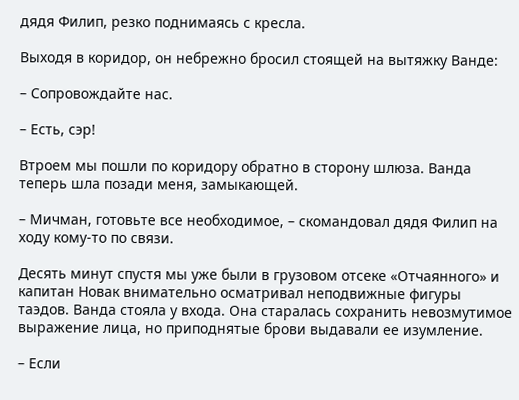дядя Филип, резко поднимаясь с кресла.

Выходя в коридор, он небрежно бросил стоящей на вытяжку Ванде:

– Сопровождайте нас.

– Есть, сэр!

Втроем мы пошли по коридору обратно в сторону шлюза. Ванда теперь шла позади меня, замыкающей.

– Мичман, готовьте все необходимое, – скомандовал дядя Филип на ходу кому-то по связи.

Десять минут спустя мы уже были в грузовом отсеке «Отчаянного» и капитан Новак внимательно осматривал неподвижные фигуры таэдов. Ванда стояла у входа. Она старалась сохранить невозмутимое выражение лица, но приподнятые брови выдавали ее изумление.

– Если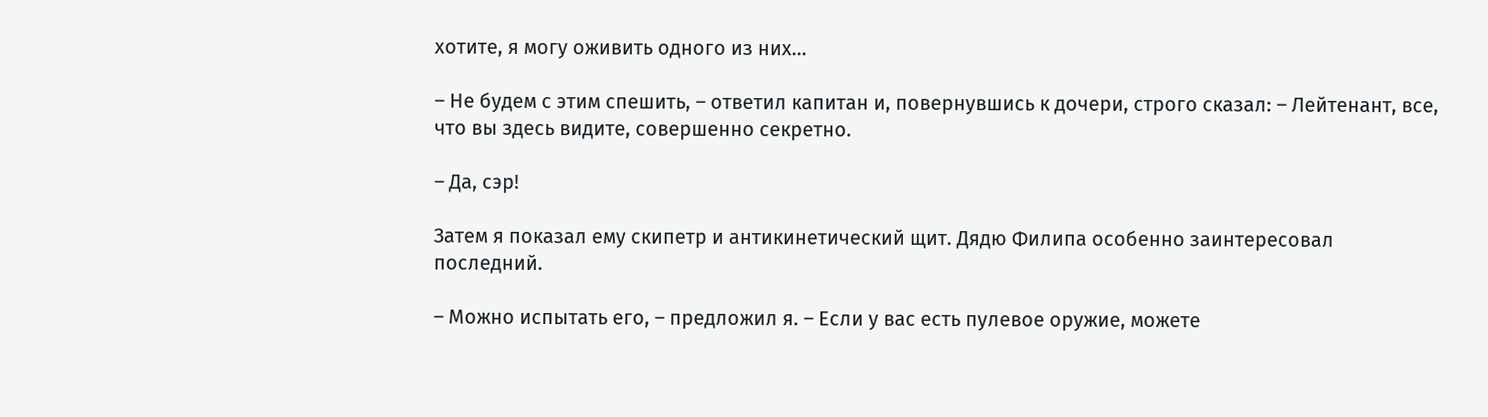хотите, я могу оживить одного из них…

– Не будем с этим спешить, – ответил капитан и, повернувшись к дочери, строго сказал: – Лейтенант, все, что вы здесь видите, совершенно секретно.

– Да, сэр!

Затем я показал ему скипетр и антикинетический щит. Дядю Филипа особенно заинтересовал последний.

– Можно испытать его, – предложил я. – Если у вас есть пулевое оружие, можете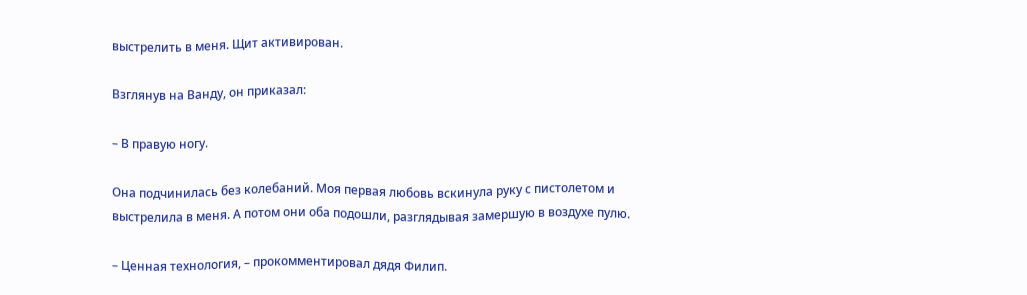выстрелить в меня. Щит активирован.

Взглянув на Ванду, он приказал:

– В правую ногу.

Она подчинилась без колебаний. Моя первая любовь вскинула руку с пистолетом и выстрелила в меня. А потом они оба подошли, разглядывая замершую в воздухе пулю.

– Ценная технология, – прокомментировал дядя Филип.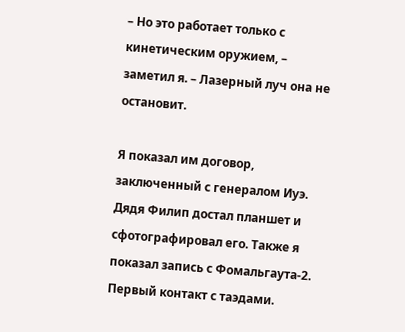– Но это работает только с кинетическим оружием, – заметил я. – Лазерный луч она не остановит.

Я показал им договор, заключенный с генералом Иуэ. Дядя Филип достал планшет и сфотографировал его. Также я показал запись с Фомальгаута-2. Первый контакт с таэдами.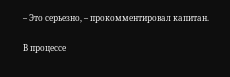– Это серьезно, – прокомментировал капитан.

В процессе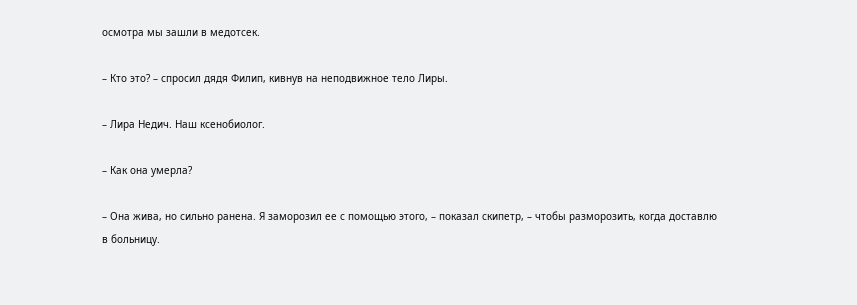осмотра мы зашли в медотсек.

– Кто это? – спросил дядя Филип, кивнув на неподвижное тело Лиры.

– Лира Недич. Наш ксенобиолог.

– Как она умерла?

– Она жива, но сильно ранена. Я заморозил ее с помощью этого, – показал скипетр, – чтобы разморозить, когда доставлю в больницу.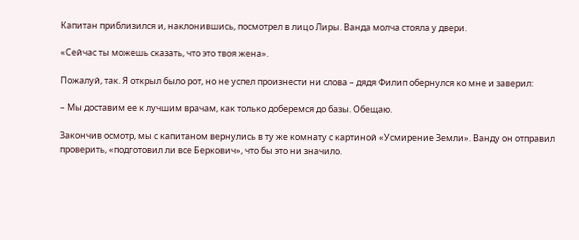Капитан приблизился и, наклонившись, посмотрел в лицо Лиры. Ванда молча стояла у двери.

«Сейчас ты можешь сказать, что это твоя жена».

Пожалуй, так. Я открыл было рот, но не успел произнести ни слова – дядя Филип обернулся ко мне и заверил:

– Мы доставим ее к лучшим врачам, как только доберемся до базы. Обещаю.

Закончив осмотр, мы с капитаном вернулись в ту же комнату с картиной «Усмирение Земли». Ванду он отправил проверить, «подготовил ли все Беркович», что бы это ни значило.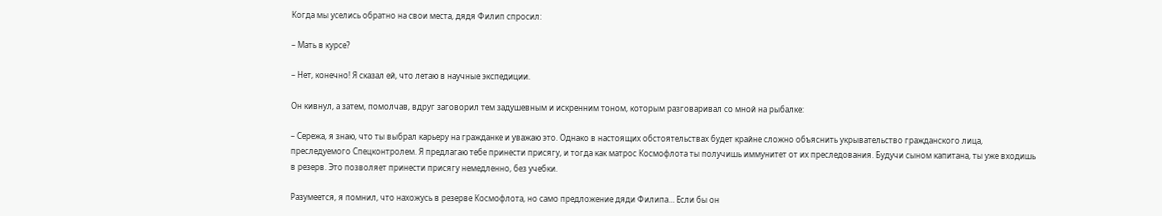Когда мы уселись обратно на свои места, дядя Филип спросил:

– Мать в курсе?

– Нет, конечно! Я сказал ей, что летаю в научные экспедиции.

Он кивнул, а затем, помолчав, вдруг заговорил тем задушевным и искренним тоном, которым разговаривал со мной на рыбалке:

– Сережа, я знаю, что ты выбрал карьеру на гражданке и уважаю это. Однако в настоящих обстоятельствах будет крайне сложно объяснить укрывательство гражданского лица, преследуемого Спецконтролем. Я предлагаю тебе принести присягу, и тогда как матрос Космофлота ты получишь иммунитет от их преследования. Будучи сыном капитана, ты уже входишь в резерв. Это позволяет принести присягу немедленно, без учебки.

Разумеется, я помнил, что нахожусь в резерве Космофлота, но само предложение дяди Филипа… Если бы он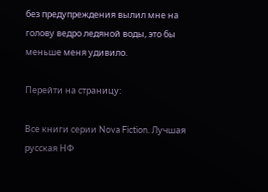без предупреждения вылил мне на голову ведро ледяной воды, это бы меньше меня удивило.

Перейти на страницу:

Все книги серии Nova Fiction. Лучшая русская НФ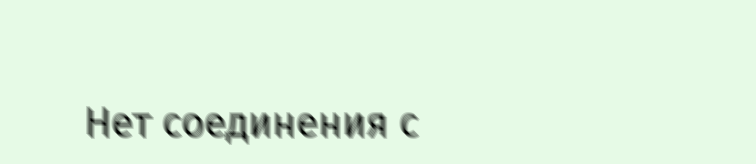Нет соединения с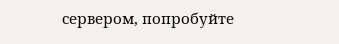сервером, попробуйте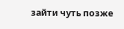зайти чуть позже